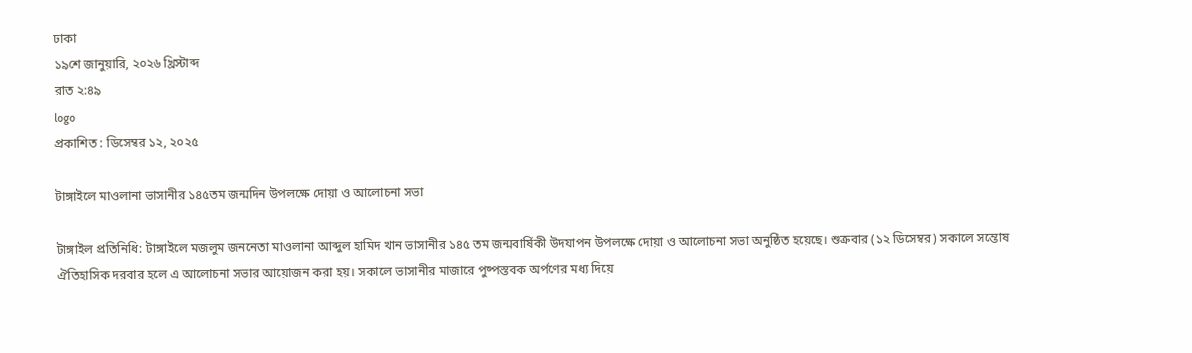ঢাকা
১৯শে জানুয়ারি, ২০২৬ খ্রিস্টাব্দ
রাত ২:৪৯
logo
প্রকাশিত : ডিসেম্বর ১২, ২০২৫

টাঙ্গাইলে মাওলানা ভাসানীর ১৪৫তম জন্মদিন উপলক্ষে দোয়া ও আলোচনা সভা

টাঙ্গাইল প্রতিনিধি: টাঙ্গাইলে মজলুম জননেতা মাওলানা আব্দুল হামিদ খান ভাসানীর ১৪৫ তম জন্মবার্ষিকী উদযাপন উপলক্ষে দোয়া ও আলোচনা সভা অনুষ্ঠিত হয়েছে। শুক্রবার (১২ ডিসেম্বর) সকালে সন্তোষ ঐতিহাসিক দরবার হলে এ আলোচনা সভার আয়োজন করা হয়। সকালে ভাসানীর মাজারে পুষ্পস্তবক অর্পণের মধ্য দিয়ে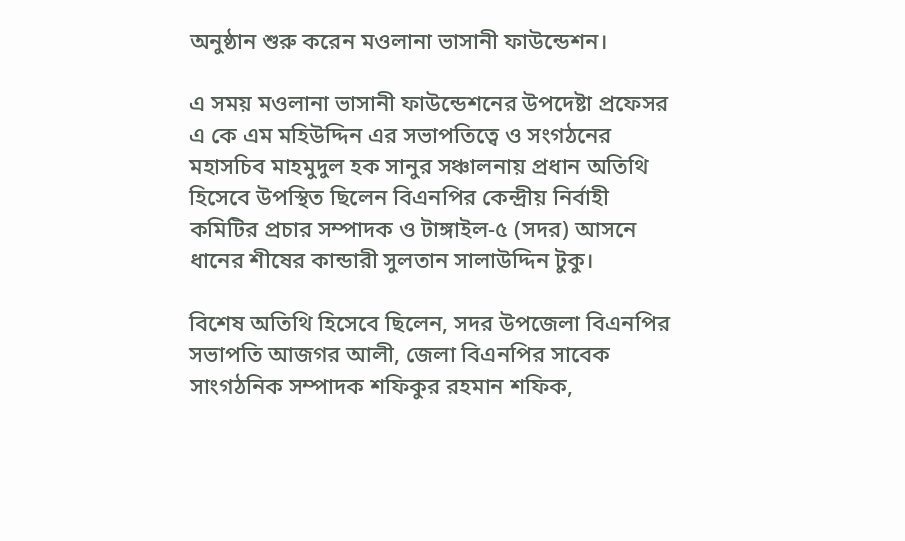অনুষ্ঠান শুরু করেন মওলানা ভাসানী ফাউন্ডেশন।

এ সময় মওলানা ভাসানী ফাউন্ডেশনের উপদেষ্টা প্রফেসর এ কে এম মহিউদ্দিন এর সভাপতিত্বে ও সংগঠনের মহাসচিব মাহমুদুল হক সানুর সঞ্চালনায় প্রধান অতিথি হিসেবে উপস্থিত ছিলেন বিএনপির কেন্দ্রীয় নির্বাহী কমিটির প্রচার সম্পাদক ও টাঙ্গাইল-৫ (সদর) আসনে ধানের শীষের কান্ডারী সুলতান সালাউদ্দিন টুকু।

বিশেষ অতিথি হিসেবে ছিলেন, সদর উপজেলা বিএনপির সভাপতি আজগর আলী, জেলা বিএনপির সাবেক সাংগঠনিক সম্পাদক শফিকুর রহমান শফিক,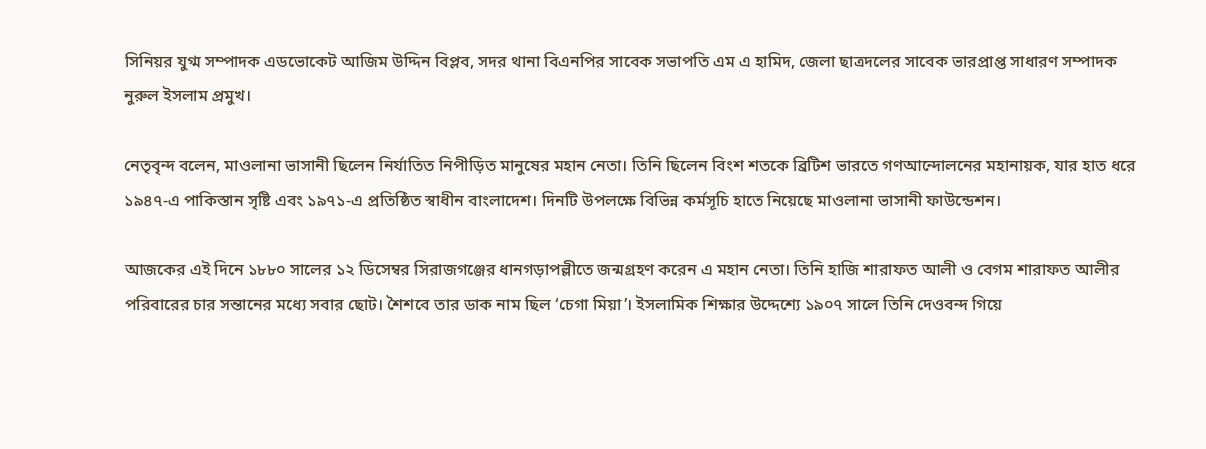সিনিয়র যুগ্ম সম্পাদক এডভোকেট আজিম উদ্দিন বিপ্লব, সদর থানা বিএনপির সাবেক সভাপতি এম এ হামিদ, জেলা ছাত্রদলের সাবেক ভারপ্রাপ্ত সাধারণ সম্পাদক নুরুল ইসলাম প্রমুখ।

নেতৃবৃন্দ বলেন, মাওলানা ভাসানী ছিলেন নির্যাতিত নিপীড়িত মানুষের মহান নেতা। তিনি ছিলেন বিংশ শতকে ব্রিটিশ ভারতে গণআন্দোলনের মহানায়ক, যার হাত ধরে ১৯৪৭-এ পাকিস্তান সৃষ্টি এবং ১৯৭১-এ প্রতিষ্ঠিত স্বাধীন বাংলাদেশ। দিনটি উপলক্ষে বিভিন্ন কর্মসূচি হাতে নিয়েছে মাওলানা ভাসানী ফাউন্ডেশন।

আজকের এই দিনে ১৮৮০ সালের ১২ ডিসেম্বর সিরাজগঞ্জের ধানগড়াপল্লীতে জন্মগ্রহণ করেন এ মহান নেতা। তিনি হাজি শারাফত আলী ও বেগম শারাফত আলীর পরিবারের চার সন্তানের মধ্যে সবার ছোট। শৈশবে তার ডাক নাম ছিল ‘চেগা মিয়া’। ইসলামিক শিক্ষার উদ্দেশ্যে ১৯০৭ সালে তিনি দেওবন্দ গিয়ে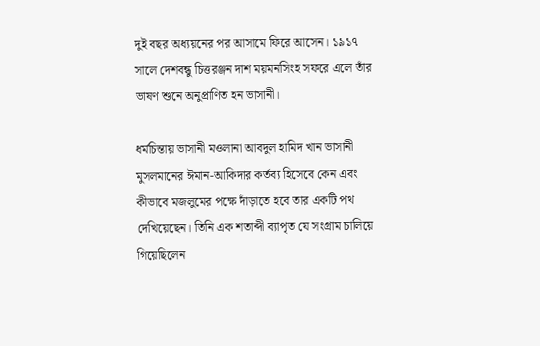দুই বছর অধ্যয়নের পর আসামে ফিরে আসেন। ১৯১৭ সালে দেশবন্ধু চিত্তরঞ্জন দাশ ময়মনসিংহ সফরে এলে তাঁর ভাষণ শুনে অনুপ্রাণিত হন ভাসানী।

ধর্মচিন্তায় ভাসানী মওলানা আবদুল হামিদ খান ভাসানী মুসলমানের ঈমান-আকিদার কর্তব্য হিসেবে কেন এবং কীভাবে মজলুমের পক্ষে দাঁড়াতে হবে তার একটি পথ দেখিয়েছেন। তিনি এক শতাব্দী ব্যাপৃত যে সংগ্রাম চালিয়ে গিয়েছিলেন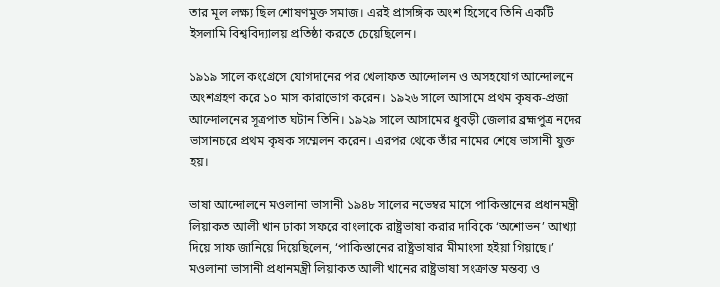তার মূল লক্ষ্য ছিল শোষণমুক্ত সমাজ। এরই প্রাসঙ্গিক অংশ হিসেবে তিনি একটি ইসলামি বিশ্ববিদ্যালয় প্রতিষ্ঠা করতে চেয়েছিলেন।

১৯১৯ সালে কংগ্রেসে যোগদানের পর খেলাফত আন্দোলন ও অসহযোগ আন্দোলনে অংশগ্রহণ করে ১০ মাস কারাভোগ করেন। ১৯২৬ সালে আসামে প্রথম কৃষক-প্রজা আন্দোলনের সূত্রপাত ঘটান তিনি। ১৯২৯ সালে আসামের ধুবড়ী জেলার ব্রহ্মপুত্র নদের ভাসানচরে প্রথম কৃষক সম্মেলন করেন। এরপর থেকে তাঁর নামের শেষে ভাসানী যুক্ত হয়।

ভাষা আন্দোলনে মওলানা ভাসানী ১৯৪৮ সালের নভেম্বর মাসে পাকিস্তানের প্রধানমন্ত্রী লিয়াকত আলী খান ঢাকা সফরে বাংলাকে রাষ্ট্রভাষা করার দাবিকে ‘অশোভন’ আখ্যা দিয়ে সাফ জানিয়ে দিয়েছিলেন, ‘পাকিস্তানের রাষ্ট্রভাষার মীমাংসা হইয়া গিয়াছে।’ মওলানা ভাসানী প্রধানমন্ত্রী লিয়াকত আলী খানের রাষ্ট্রভাষা সংক্রান্ত মন্তব্য ও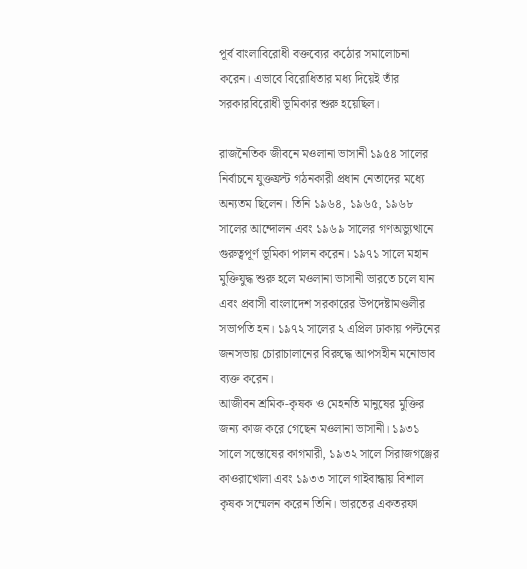পূর্ব বাংলাবিরোধী বক্তব্যের কঠোর সমালোচনা করেন। এভাবে বিরোধিতার মধ্য দিয়েই তাঁর সরকারবিরোধী ভূমিকার শুরু হয়েছিল।

রাজনৈতিক জীবনে মওলানা ভাসানী ১৯৫৪ সালের নির্বাচনে যুক্তফ্রন্ট গঠনকারী প্রধান নেতাদের মধ্যে অন্যতম ছিলেন। তিনি ১৯৬৪, ১৯৬৫, ১৯৬৮ সালের আন্দোলন এবং ১৯৬৯ সালের গণঅভ্যুত্থানে গুরুত্বপূর্ণ ভূমিকা পালন করেন। ১৯৭১ সালে মহান মুক্তিযুদ্ধ শুরু হলে মওলানা ভাসানী ভারতে চলে যান এবং প্রবাসী বাংলাদেশ সরকারের উপদেষ্টামণ্ডলীর সভাপতি হন। ১৯৭২ সালের ২ এপ্রিল ঢাকায় পল্টনের জনসভায় চোরাচালানের বিরুদ্ধে আপসহীন মনোভাব ব্যক্ত করেন।
আজীবন শ্রমিক-কৃষক ও মেহনতি মানুষের মুক্তির জন্য কাজ করে গেছেন মওলানা ভাসানী। ১৯৩১ সালে সন্তোষের কাগমারী, ১৯৩২ সালে সিরাজগঞ্জের কাওরাখোলা এবং ১৯৩৩ সালে গাইবান্ধায় বিশাল কৃষক সম্মেলন করেন তিনি। ভারতের একতরফা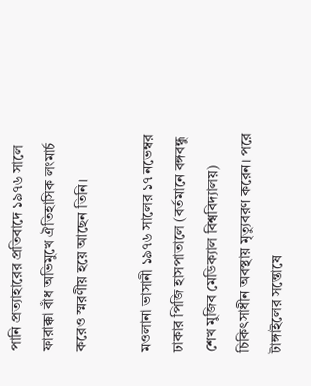পানি প্রত্যাহারের প্রতিবাদে ১৯৭৬ সালে ফারাক্কা বাঁধ অভিমুখে ঐতিহাসিক লংমার্চ করেও স্মরণীয় হয়ে আছেন তিনি।

মওলানা ভাসানী ১৯৭৬ সালের ১৭ নভেম্বর ঢাকার পিজি হাসপাতালে (বর্তমানে বঙ্গবন্ধু শেখ মুজিব মেডিক্যাল বিশ্ববিদ্যালয়) চিকিৎসাধীন অবস্থায় মৃত্যুবরণ করেন। পরে টাঙ্গাইলের সন্তোষে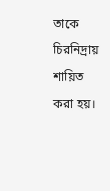তাকে চিরনিদ্রায় শায়িত করা হয়।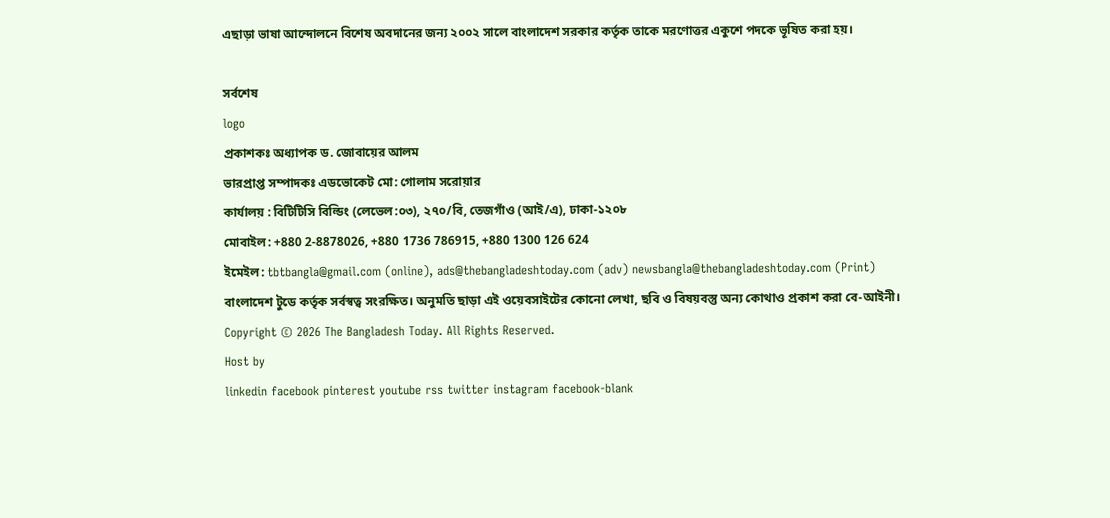এছাড়া ভাষা আন্দোলনে বিশেষ অবদানের জন্য ২০০২ সালে বাংলাদেশ সরকার কর্তৃক তাকে মরণোত্তর একুশে পদকে ভূষিত করা হয়।

সর্বশেষ
logo
প্রকাশকঃ অধ্যাপক ড. জোবায়ের আলম
ভারপ্রাপ্ত সম্পাদকঃ এডভোকেট মো: গোলাম সরোয়ার
কার্যালয় : বিটিটিসি বিল্ডিং (লেভেল:০৩), ২৭০/বি, তেজগাঁও (আই/এ), ঢাকা-১২০৮
মোবাইল: +880 2-8878026, +880 1736 786915, +880 1300 126 624
ইমেইল: tbtbangla@gmail.com (online), ads@thebangladeshtoday.com (adv) newsbangla@thebangladeshtoday.com (Print)
বাংলাদেশ টুডে কর্তৃক সর্বস্বত্ব সংরক্ষিত। অনুমতি ছাড়া এই ওয়েবসাইটের কোনো লেখা, ছবি ও বিষয়বস্তু অন্য কোথাও প্রকাশ করা বে-আইনী।
Copyright © 2026 The Bangladesh Today. All Rights Reserved.
Host by
linkedin facebook pinterest youtube rss twitter instagram facebook-blank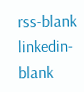rss-blank linkedin-blank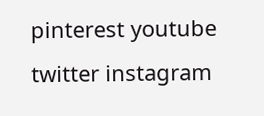pinterest youtube twitter instagram